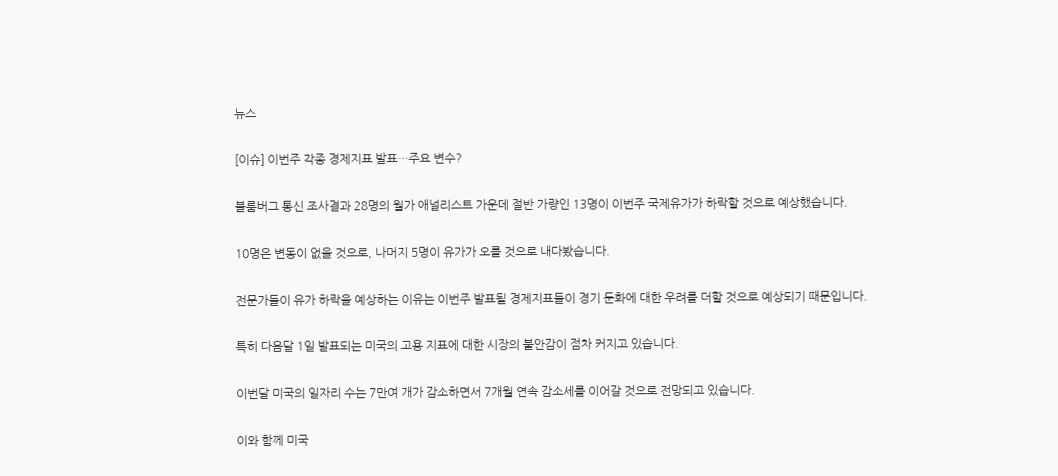뉴스

[이슈] 이번주 각종 경제지표 발표…주요 변수?

블룸버그 통신 조사결과 28명의 월가 애널리스트 가운데 절반 가량인 13명이 이번주 국제유가가 하락할 것으로 예상했습니다.

10명은 변동이 없을 것으로, 나머지 5명이 유가가 오를 것으로 내다봤습니다.

전문가들이 유가 하락을 예상하는 이유는 이번주 발표될 경제지표들이 경기 둔화에 대한 우려를 더할 것으로 예상되기 때문입니다.

특히 다음달 1일 발표되는 미국의 고용 지표에 대한 시장의 불안감이 점차 커지고 있습니다.

이번달 미국의 일자리 수는 7만여 개가 감소하면서 7개월 연속 감소세를 이어갈 것으로 전망되고 있습니다.

이와 함께 미국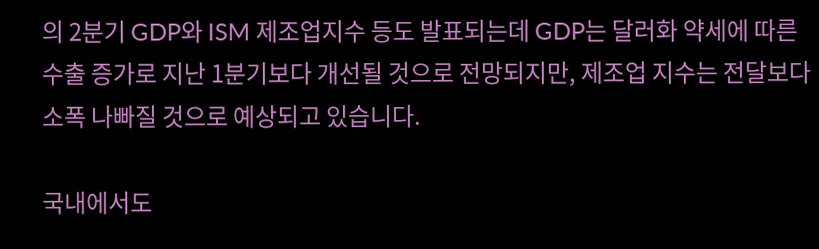의 2분기 GDP와 ISM 제조업지수 등도 발표되는데 GDP는 달러화 약세에 따른 수출 증가로 지난 1분기보다 개선될 것으로 전망되지만, 제조업 지수는 전달보다 소폭 나빠질 것으로 예상되고 있습니다.

국내에서도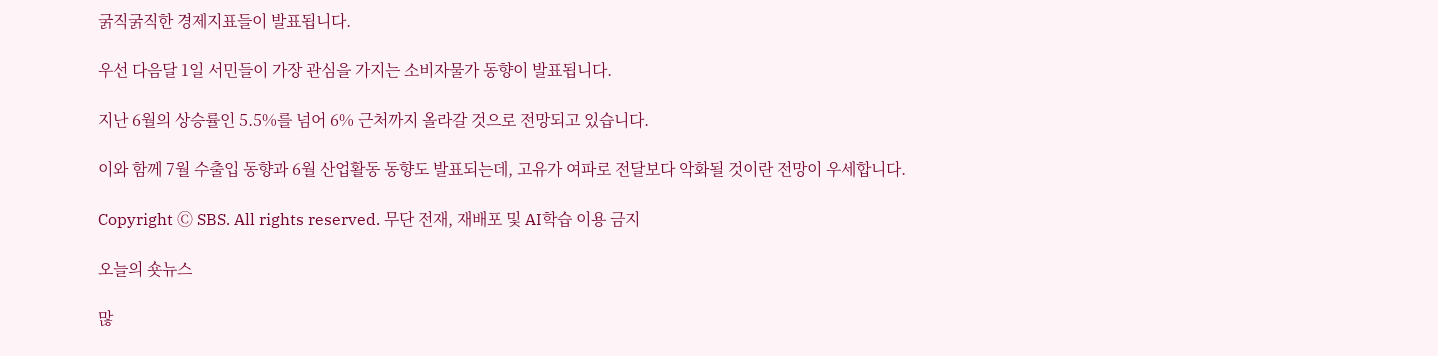굵직굵직한 경제지표들이 발표됩니다.

우선 다음달 1일 서민들이 가장 관심을 가지는 소비자물가 동향이 발표됩니다.

지난 6월의 상승률인 5.5%를 넘어 6% 근처까지 올라갈 것으로 전망되고 있습니다.

이와 함께 7월 수출입 동향과 6월 산업활동 동향도 발표되는데, 고유가 여파로 전달보다 악화될 것이란 전망이 우세합니다.

Copyright Ⓒ SBS. All rights reserved. 무단 전재, 재배포 및 AI학습 이용 금지

오늘의 숏뉴스

많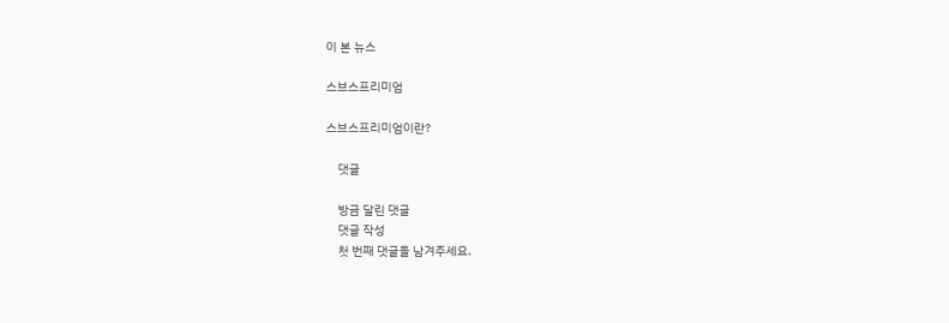이 본 뉴스

스브스프리미엄

스브스프리미엄이란?

    댓글

    방금 달린 댓글
    댓글 작성
    첫 번째 댓글을 남겨주세요.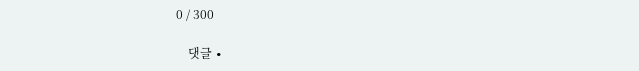0 / 300

    댓글 ∙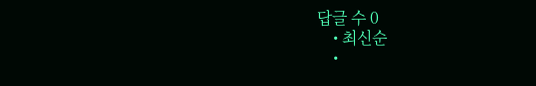답글 수 0
    • 최신순
    •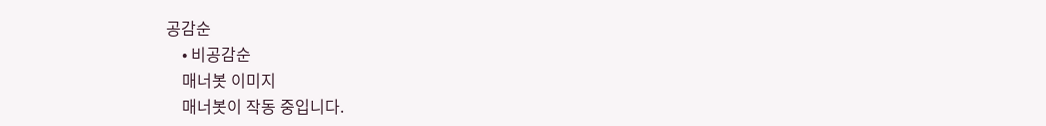공감순
    • 비공감순
    매너봇 이미지
    매너봇이 작동 중입니다.